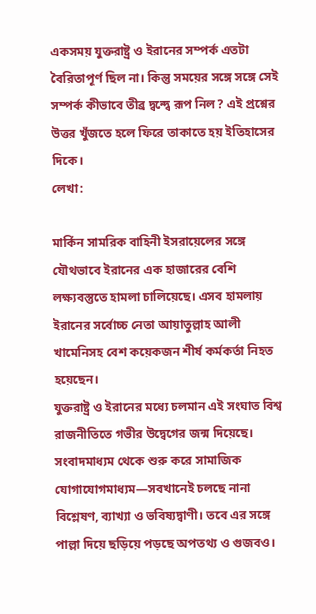একসময় যুক্তরাষ্ট্র ও ইরানের সম্পর্ক এতটা বৈরিতাপূর্ণ ছিল না। কিন্তু সময়ের সঙ্গে সঙ্গে সেই সম্পর্ক কীভাবে তীব্র দ্বন্দ্বে রূপ নিল? এই প্রশ্নের উত্তর খুঁজতে হলে ফিরে তাকাতে হয় ইতিহাসের দিকে।
লেখা:

মার্কিন সামরিক বাহিনী ইসরায়েলের সঙ্গে যৌথভাবে ইরানের এক হাজারের বেশি লক্ষ্যবস্তুতে হামলা চালিয়েছে। এসব হামলায় ইরানের সর্বোচ্চ নেতা আয়াতুল্লাহ আলী খামেনিসহ বেশ কয়েকজন শীর্ষ কর্মকর্তা নিহত হয়েছেন।
যুক্তরাষ্ট্র ও ইরানের মধ্যে চলমান এই সংঘাত বিশ্ব রাজনীতিতে গভীর উদ্বেগের জন্ম দিয়েছে। সংবাদমাধ্যম থেকে শুরু করে সামাজিক যোগাযোগমাধ্যম—সবখানেই চলছে নানা বিশ্লেষণ, ব্যাখ্যা ও ভবিষ্যদ্বাণী। তবে এর সঙ্গে পাল্লা দিয়ে ছড়িয়ে পড়ছে অপতথ্য ও গুজবও।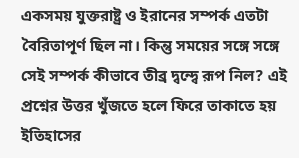একসময় যুক্তরাষ্ট্র ও ইরানের সম্পর্ক এতটা বৈরিতাপূর্ণ ছিল না। কিন্তু সময়ের সঙ্গে সঙ্গে সেই সম্পর্ক কীভাবে তীব্র দ্বন্দ্বে রূপ নিল? এই প্রশ্নের উত্তর খুঁজতে হলে ফিরে তাকাতে হয় ইতিহাসের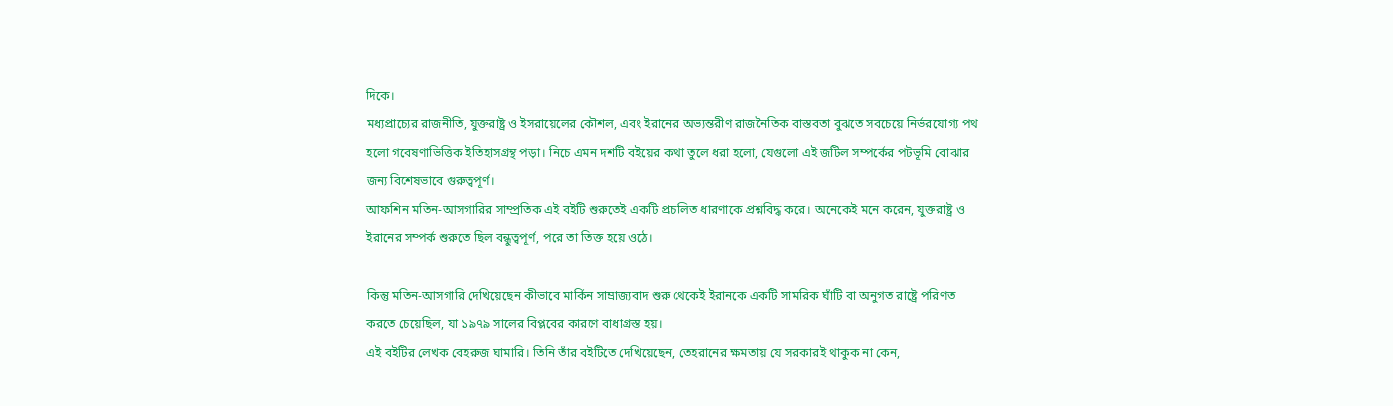দিকে।
মধ্যপ্রাচ্যের রাজনীতি, যুক্তরাষ্ট্র ও ইসরায়েলের কৌশল, এবং ইরানের অভ্যন্তরীণ রাজনৈতিক বাস্তবতা বুঝতে সবচেয়ে নির্ভরযোগ্য পথ হলো গবেষণাভিত্তিক ইতিহাসগ্রন্থ পড়া। নিচে এমন দশটি বইয়ের কথা তুলে ধরা হলো, যেগুলো এই জটিল সম্পর্কের পটভূমি বোঝার জন্য বিশেষভাবে গুরুত্বপূর্ণ।
আফশিন মতিন-আসগারির সাম্প্রতিক এই বইটি শুরুতেই একটি প্রচলিত ধারণাকে প্রশ্নবিদ্ধ করে। অনেকেই মনে করেন, যুক্তরাষ্ট্র ও ইরানের সম্পর্ক শুরুতে ছিল বন্ধুত্বপূর্ণ, পরে তা তিক্ত হয়ে ওঠে।

কিন্তু মতিন-আসগারি দেখিয়েছেন কীভাবে মার্কিন সাম্রাজ্যবাদ শুরু থেকেই ইরানকে একটি সামরিক ঘাঁটি বা অনুগত রাষ্ট্রে পরিণত করতে চেয়েছিল, যা ১৯৭৯ সালের বিপ্লবের কারণে বাধাগ্রস্ত হয়।
এই বইটির লেখক বেহরুজ ঘামারি। তিনি তাঁর বইটিতে দেখিয়েছেন, তেহরানের ক্ষমতায় যে সরকারই থাকুক না কেন,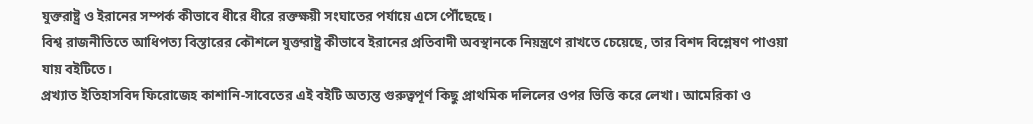যুক্তরাষ্ট্র ও ইরানের সম্পর্ক কীভাবে ধীরে ধীরে রক্তক্ষয়ী সংঘাতের পর্যায়ে এসে পৌঁছেছে।
বিশ্ব রাজনীতিতে আধিপত্য বিস্তারের কৌশলে যুক্তরাষ্ট্র কীভাবে ইরানের প্রতিবাদী অবস্থানকে নিয়ন্ত্রণে রাখতে চেয়েছে, তার বিশদ বিশ্লেষণ পাওয়া যায় বইটিতে।
প্রখ্যাত ইতিহাসবিদ ফিরোজেহ কাশানি-সাবেতের এই বইটি অত্যন্ত গুরুত্বপূর্ণ কিছু প্রাথমিক দলিলের ওপর ভিত্তি করে লেখা। আমেরিকা ও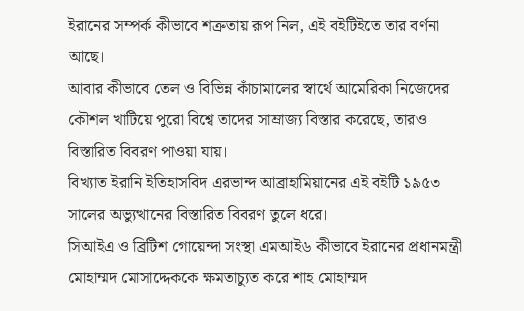ইরানের সম্পর্ক কীভাবে শত্রুতায় রূপ নিল, এই বইটিইতে তার বর্ণনা আছে।
আবার কীভাবে তেল ও বিভিন্ন কাঁচামালের স্বার্থে আমেরিকা নিজেদের কৌশল খাটিয়ে পুরো বিশ্বে তাদের সাম্রাজ্য বিস্তার করেছে, তারও বিস্তারিত বিবরণ পাওয়া যায়।
বিখ্যাত ইরানি ইতিহাসবিদ এরভান্দ আব্রাহামিয়ানের এই বইটি ১৯৫৩ সালের অভ্যুত্থানের বিস্তারিত বিবরণ তুলে ধরে।
সিআইএ ও ব্রিটিশ গোয়েন্দা সংস্থা এমআই৬ কীভাবে ইরানের প্রধানমন্ত্রী মোহাম্মদ মোসাদ্দেককে ক্ষমতাচ্যুত করে শাহ মোহাম্মদ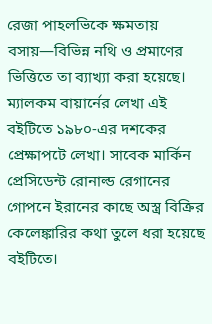রেজা পাহলভিকে ক্ষমতায় বসায়—বিভিন্ন নথি ও প্রমাণের ভিত্তিতে তা ব্যাখ্যা করা হয়েছে।
ম্যালকম বায়ার্নের লেখা এই বইটিতে ১৯৮০-এর দশকের প্রেক্ষাপটে লেখা। সাবেক মার্কিন প্রেসিডেন্ট রোনাল্ড রেগানের গোপনে ইরানের কাছে অস্ত্র বিক্রির কেলেঙ্কারির কথা তুলে ধরা হয়েছে বইটিতে।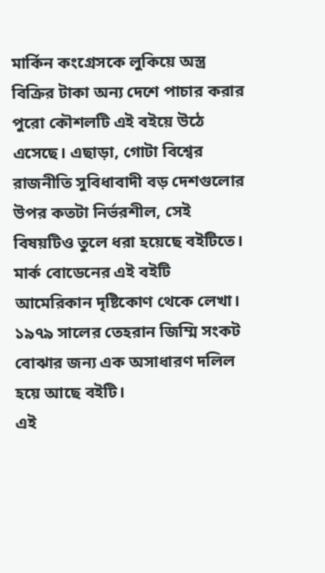মার্কিন কংগ্রেসকে লুকিয়ে অস্ত্র বিক্রির টাকা অন্য দেশে পাচার করার পুরো কৌশলটি এই বইয়ে উঠে এসেছে। এছাড়া, গোটা বিশ্বের রাজনীতি সুবিধাবাদী বড় দেশগুলোর উপর কতটা নির্ভরশীল, সেই বিষয়টিও তুলে ধরা হয়েছে বইটিতে।
মার্ক বোডেনের এই বইটি আমেরিকান দৃষ্টিকোণ থেকে লেখা। ১৯৭৯ সালের তেহরান জিম্মি সংকট বোঝার জন্য এক অসাধারণ দলিল হয়ে আছে বইটি।
এই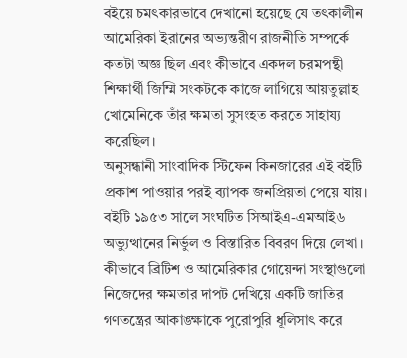বইয়ে চমৎকারভাবে দেখানো হয়েছে যে তৎকালীন আমেরিকা ইরানের অভ্যন্তরীণ রাজনীতি সম্পর্কে কতটা অজ্ঞ ছিল এবং কীভাবে একদল চরমপন্থী শিক্ষার্থী জিম্মি সংকটকে কাজে লাগিয়ে আয়তুল্লাহ খোমেনিকে তাঁর ক্ষমতা সুসংহত করতে সাহায্য করেছিল।
অনুসন্ধানী সাংবাদিক স্টিফেন কিনজারের এই বইটি প্রকাশ পাওয়ার পরই ব্যাপক জনপ্রিয়তা পেয়ে যায়। বইটি ১৯৫৩ সালে সংঘটিত সিআইএ-এমআই৬ অভ্যুত্থানের নির্ভুল ও বিস্তারিত বিবরণ দিয়ে লেখা।
কীভাবে ব্রিটিশ ও আমেরিকার গোয়েন্দা সংস্থাগুলো নিজেদের ক্ষমতার দাপট দেখিয়ে একটি জাতির গণতন্ত্রের আকাঙ্ক্ষাকে পুরোপুরি ধূলিসাৎ করে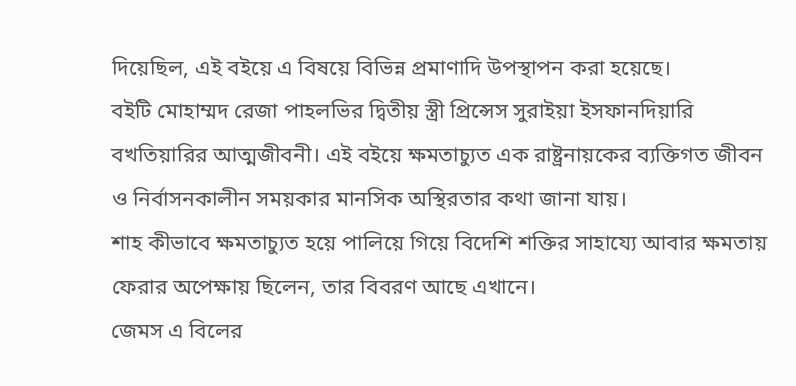দিয়েছিল, এই বইয়ে এ বিষয়ে বিভিন্ন প্রমাণাদি উপস্থাপন করা হয়েছে।
বইটি মোহাম্মদ রেজা পাহলভির দ্বিতীয় স্ত্রী প্রিন্সেস সুরাইয়া ইসফানদিয়ারি বখতিয়ারির আত্মজীবনী। এই বইয়ে ক্ষমতাচ্যুত এক রাষ্ট্রনায়কের ব্যক্তিগত জীবন ও নির্বাসনকালীন সময়কার মানসিক অস্থিরতার কথা জানা যায়।
শাহ কীভাবে ক্ষমতাচ্যুত হয়ে পালিয়ে গিয়ে বিদেশি শক্তির সাহায্যে আবার ক্ষমতায় ফেরার অপেক্ষায় ছিলেন, তার বিবরণ আছে এখানে।
জেমস এ বিলের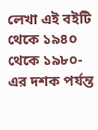লেখা এই বইটি থেকে ১৯৪০ থেকে ১৯৮০-এর দশক পর্যন্ত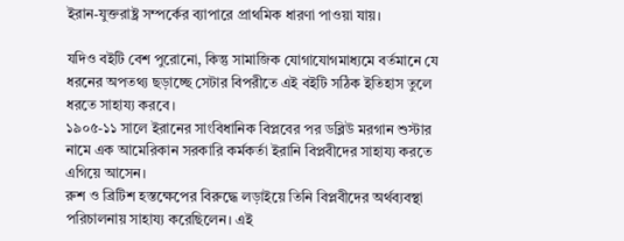ইরান-যুক্তরাষ্ট্র সম্পর্কের ব্যাপারে প্রাথমিক ধারণা পাওয়া যায়।

যদিও বইটি বেশ পুরোনো, কিন্তু সামাজিক যোগাযোগমাধ্যমে বর্তমানে যে ধরনের অপতথ্য ছড়াচ্ছে সেটার বিপরীতে এই বইটি সঠিক ইতিহাস তুলে ধরতে সাহায্য করবে।
১৯০৫-১১ সালে ইরানের সাংবিধানিক বিপ্লবের পর ডব্লিউ মরগান শুস্টার নামে এক আমেরিকান সরকারি কর্মকর্তা ইরানি বিপ্লবীদের সাহায্য করতে এগিয়ে আসেন।
রুশ ও ব্রিটিশ হস্তক্ষেপের বিরুদ্ধে লড়াইয়ে তিনি বিপ্লবীদের অর্থব্যবস্থা পরিচালনায় সাহায্য করেছিলেন। এই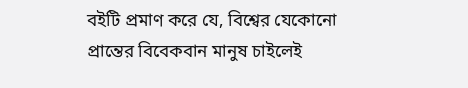বইটি প্রমাণ করে যে, বিশ্বের যেকোনো প্রান্তের বিবেকবান মানুষ চাইলেই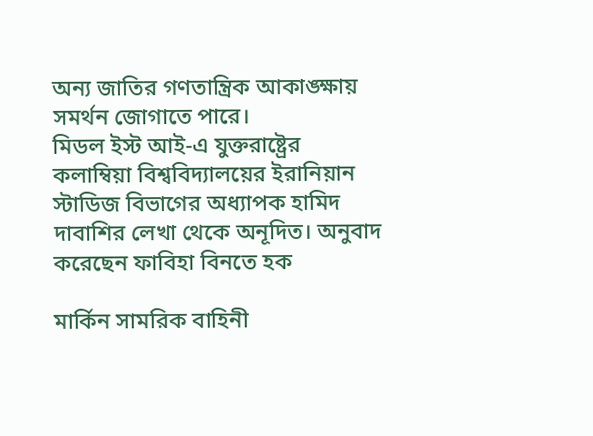অন্য জাতির গণতান্ত্রিক আকাঙ্ক্ষায় সমর্থন জোগাতে পারে।
মিডল ইস্ট আই-এ যুক্তরাষ্ট্রের কলাম্বিয়া বিশ্ববিদ্যালয়ের ইরানিয়ান স্টাডিজ বিভাগের অধ্যাপক হামিদ দাবাশির লেখা থেকে অনূদিত। অনুবাদ করেছেন ফাবিহা বিনতে হক

মার্কিন সামরিক বাহিনী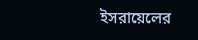ইসরায়েলের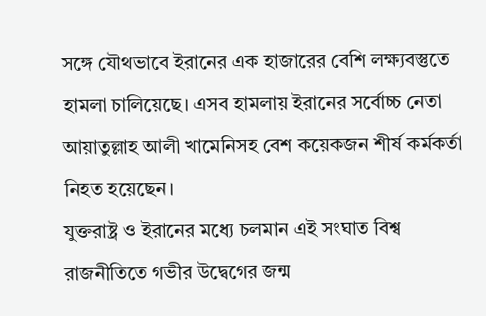সঙ্গে যৌথভাবে ইরানের এক হাজারের বেশি লক্ষ্যবস্তুতে হামলা চালিয়েছে। এসব হামলায় ইরানের সর্বোচ্চ নেতা আয়াতুল্লাহ আলী খামেনিসহ বেশ কয়েকজন শীর্ষ কর্মকর্তা নিহত হয়েছেন।
যুক্তরাষ্ট্র ও ইরানের মধ্যে চলমান এই সংঘাত বিশ্ব রাজনীতিতে গভীর উদ্বেগের জন্ম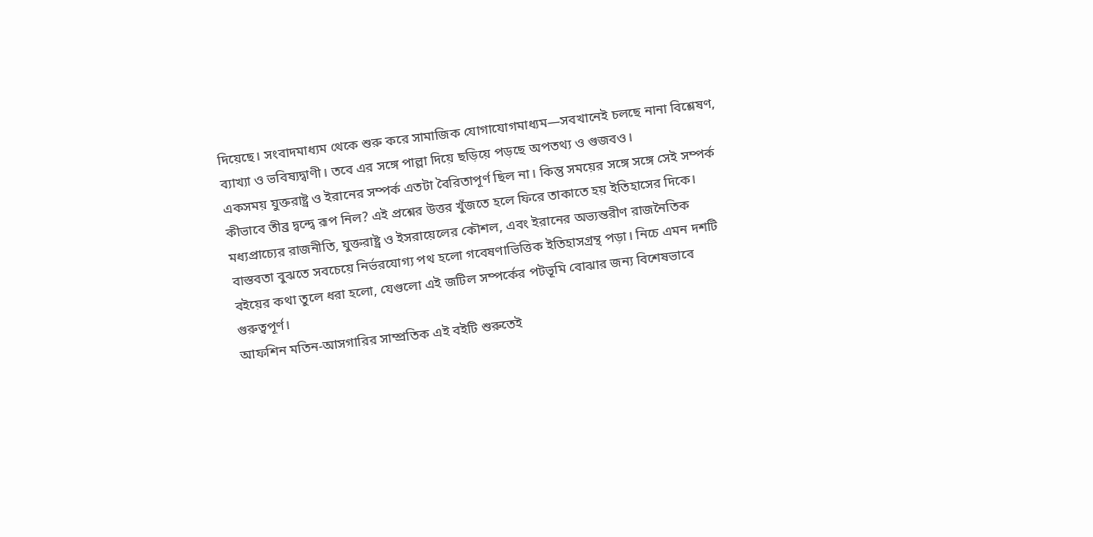দিয়েছে। সংবাদমাধ্যম থেকে শুরু করে সামাজিক যোগাযোগমাধ্যম—সবখানেই চলছে নানা বিশ্লেষণ, ব্যাখ্যা ও ভবিষ্যদ্বাণী। তবে এর সঙ্গে পাল্লা দিয়ে ছড়িয়ে পড়ছে অপতথ্য ও গুজবও।
একসময় যুক্তরাষ্ট্র ও ইরানের সম্পর্ক এতটা বৈরিতাপূর্ণ ছিল না। কিন্তু সময়ের সঙ্গে সঙ্গে সেই সম্পর্ক কীভাবে তীব্র দ্বন্দ্বে রূপ নিল? এই প্রশ্নের উত্তর খুঁজতে হলে ফিরে তাকাতে হয় ইতিহাসের দিকে।
মধ্যপ্রাচ্যের রাজনীতি, যুক্তরাষ্ট্র ও ইসরায়েলের কৌশল, এবং ইরানের অভ্যন্তরীণ রাজনৈতিক বাস্তবতা বুঝতে সবচেয়ে নির্ভরযোগ্য পথ হলো গবেষণাভিত্তিক ইতিহাসগ্রন্থ পড়া। নিচে এমন দশটি বইয়ের কথা তুলে ধরা হলো, যেগুলো এই জটিল সম্পর্কের পটভূমি বোঝার জন্য বিশেষভাবে গুরুত্বপূর্ণ।
আফশিন মতিন-আসগারির সাম্প্রতিক এই বইটি শুরুতেই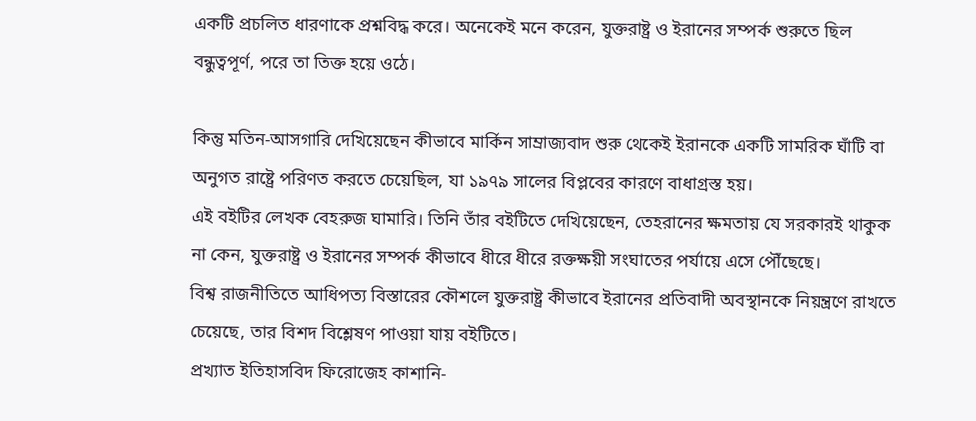একটি প্রচলিত ধারণাকে প্রশ্নবিদ্ধ করে। অনেকেই মনে করেন, যুক্তরাষ্ট্র ও ইরানের সম্পর্ক শুরুতে ছিল বন্ধুত্বপূর্ণ, পরে তা তিক্ত হয়ে ওঠে।

কিন্তু মতিন-আসগারি দেখিয়েছেন কীভাবে মার্কিন সাম্রাজ্যবাদ শুরু থেকেই ইরানকে একটি সামরিক ঘাঁটি বা অনুগত রাষ্ট্রে পরিণত করতে চেয়েছিল, যা ১৯৭৯ সালের বিপ্লবের কারণে বাধাগ্রস্ত হয়।
এই বইটির লেখক বেহরুজ ঘামারি। তিনি তাঁর বইটিতে দেখিয়েছেন, তেহরানের ক্ষমতায় যে সরকারই থাকুক না কেন, যুক্তরাষ্ট্র ও ইরানের সম্পর্ক কীভাবে ধীরে ধীরে রক্তক্ষয়ী সংঘাতের পর্যায়ে এসে পৌঁছেছে।
বিশ্ব রাজনীতিতে আধিপত্য বিস্তারের কৌশলে যুক্তরাষ্ট্র কীভাবে ইরানের প্রতিবাদী অবস্থানকে নিয়ন্ত্রণে রাখতে চেয়েছে, তার বিশদ বিশ্লেষণ পাওয়া যায় বইটিতে।
প্রখ্যাত ইতিহাসবিদ ফিরোজেহ কাশানি-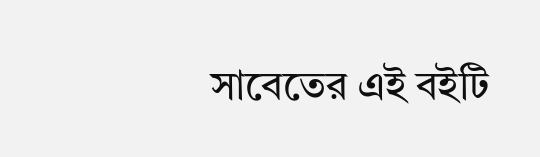সাবেতের এই বইটি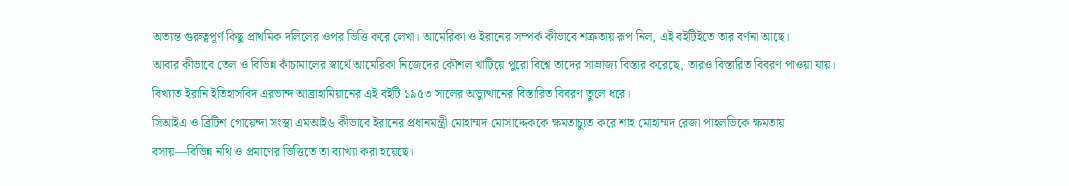অত্যন্ত গুরুত্বপূর্ণ কিছু প্রাথমিক দলিলের ওপর ভিত্তি করে লেখা। আমেরিকা ও ইরানের সম্পর্ক কীভাবে শত্রুতায় রূপ নিল, এই বইটিইতে তার বর্ণনা আছে।
আবার কীভাবে তেল ও বিভিন্ন কাঁচামালের স্বার্থে আমেরিকা নিজেদের কৌশল খাটিয়ে পুরো বিশ্বে তাদের সাম্রাজ্য বিস্তার করেছে, তারও বিস্তারিত বিবরণ পাওয়া যায়।
বিখ্যাত ইরানি ইতিহাসবিদ এরভান্দ আব্রাহামিয়ানের এই বইটি ১৯৫৩ সালের অভ্যুত্থানের বিস্তারিত বিবরণ তুলে ধরে।
সিআইএ ও ব্রিটিশ গোয়েন্দা সংস্থা এমআই৬ কীভাবে ইরানের প্রধানমন্ত্রী মোহাম্মদ মোসাদ্দেককে ক্ষমতাচ্যুত করে শাহ মোহাম্মদ রেজা পাহলভিকে ক্ষমতায় বসায়—বিভিন্ন নথি ও প্রমাণের ভিত্তিতে তা ব্যাখ্যা করা হয়েছে।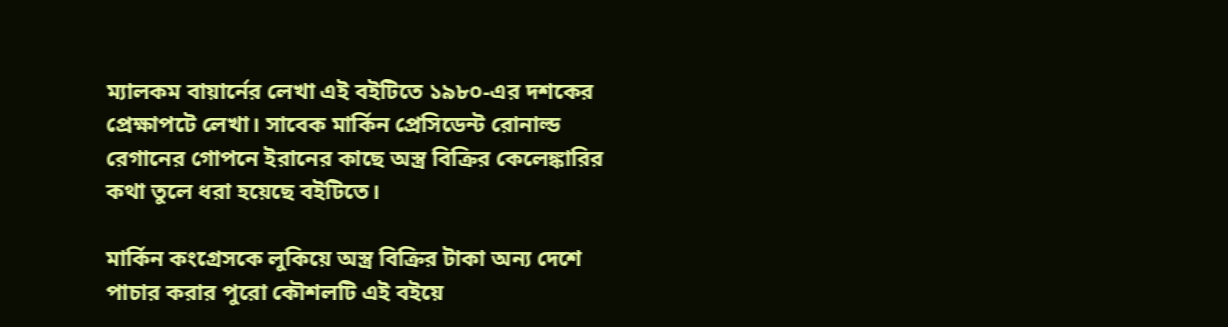ম্যালকম বায়ার্নের লেখা এই বইটিতে ১৯৮০-এর দশকের প্রেক্ষাপটে লেখা। সাবেক মার্কিন প্রেসিডেন্ট রোনাল্ড রেগানের গোপনে ইরানের কাছে অস্ত্র বিক্রির কেলেঙ্কারির কথা তুলে ধরা হয়েছে বইটিতে।

মার্কিন কংগ্রেসকে লুকিয়ে অস্ত্র বিক্রির টাকা অন্য দেশে পাচার করার পুরো কৌশলটি এই বইয়ে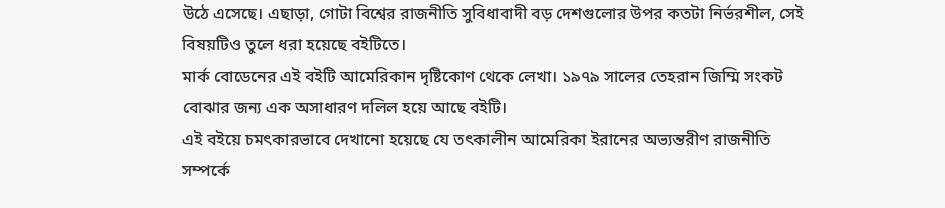উঠে এসেছে। এছাড়া, গোটা বিশ্বের রাজনীতি সুবিধাবাদী বড় দেশগুলোর উপর কতটা নির্ভরশীল, সেই বিষয়টিও তুলে ধরা হয়েছে বইটিতে।
মার্ক বোডেনের এই বইটি আমেরিকান দৃষ্টিকোণ থেকে লেখা। ১৯৭৯ সালের তেহরান জিম্মি সংকট বোঝার জন্য এক অসাধারণ দলিল হয়ে আছে বইটি।
এই বইয়ে চমৎকারভাবে দেখানো হয়েছে যে তৎকালীন আমেরিকা ইরানের অভ্যন্তরীণ রাজনীতি সম্পর্কে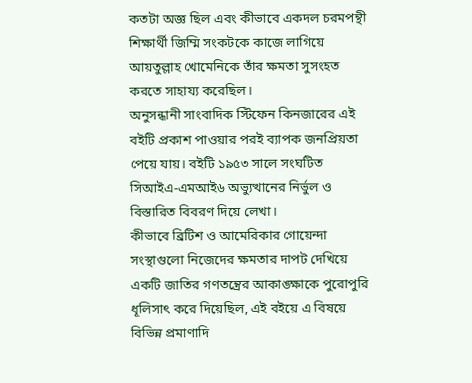কতটা অজ্ঞ ছিল এবং কীভাবে একদল চরমপন্থী শিক্ষার্থী জিম্মি সংকটকে কাজে লাগিয়ে আয়তুল্লাহ খোমেনিকে তাঁর ক্ষমতা সুসংহত করতে সাহায্য করেছিল।
অনুসন্ধানী সাংবাদিক স্টিফেন কিনজারের এই বইটি প্রকাশ পাওয়ার পরই ব্যাপক জনপ্রিয়তা পেয়ে যায়। বইটি ১৯৫৩ সালে সংঘটিত সিআইএ-এমআই৬ অভ্যুত্থানের নির্ভুল ও বিস্তারিত বিবরণ দিয়ে লেখা।
কীভাবে ব্রিটিশ ও আমেরিকার গোয়েন্দা সংস্থাগুলো নিজেদের ক্ষমতার দাপট দেখিয়ে একটি জাতির গণতন্ত্রের আকাঙ্ক্ষাকে পুরোপুরি ধূলিসাৎ করে দিয়েছিল, এই বইয়ে এ বিষয়ে বিভিন্ন প্রমাণাদি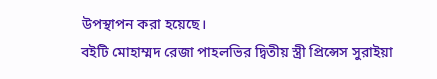উপস্থাপন করা হয়েছে।
বইটি মোহাম্মদ রেজা পাহলভির দ্বিতীয় স্ত্রী প্রিন্সেস সুরাইয়া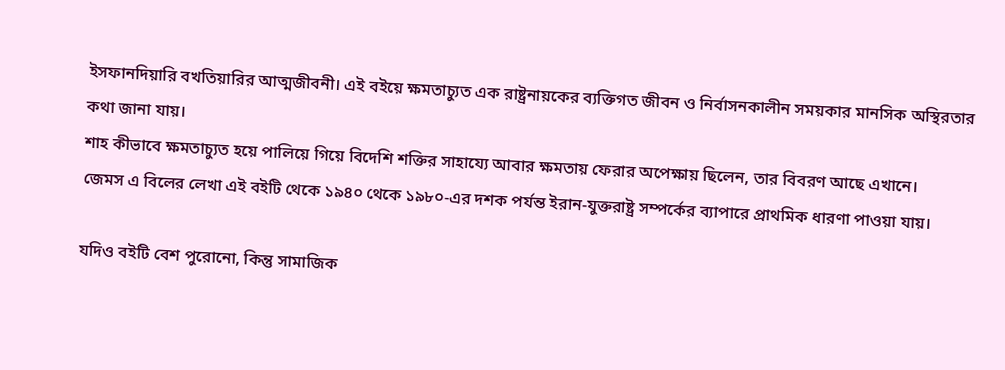ইসফানদিয়ারি বখতিয়ারির আত্মজীবনী। এই বইয়ে ক্ষমতাচ্যুত এক রাষ্ট্রনায়কের ব্যক্তিগত জীবন ও নির্বাসনকালীন সময়কার মানসিক অস্থিরতার কথা জানা যায়।
শাহ কীভাবে ক্ষমতাচ্যুত হয়ে পালিয়ে গিয়ে বিদেশি শক্তির সাহায্যে আবার ক্ষমতায় ফেরার অপেক্ষায় ছিলেন, তার বিবরণ আছে এখানে।
জেমস এ বিলের লেখা এই বইটি থেকে ১৯৪০ থেকে ১৯৮০-এর দশক পর্যন্ত ইরান-যুক্তরাষ্ট্র সম্পর্কের ব্যাপারে প্রাথমিক ধারণা পাওয়া যায়।

যদিও বইটি বেশ পুরোনো, কিন্তু সামাজিক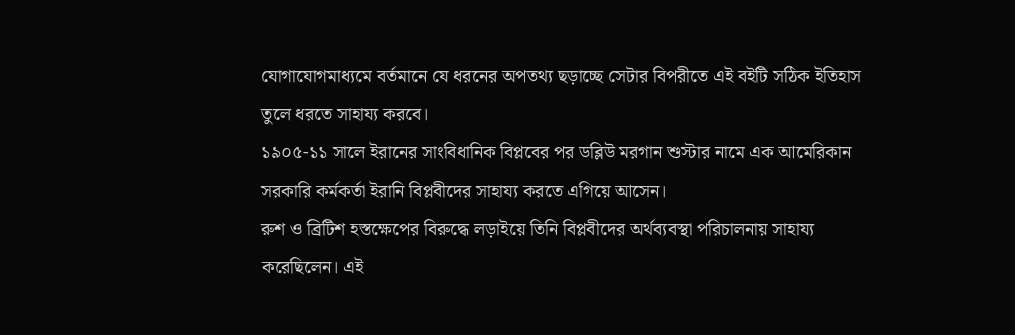যোগাযোগমাধ্যমে বর্তমানে যে ধরনের অপতথ্য ছড়াচ্ছে সেটার বিপরীতে এই বইটি সঠিক ইতিহাস তুলে ধরতে সাহায্য করবে।
১৯০৫-১১ সালে ইরানের সাংবিধানিক বিপ্লবের পর ডব্লিউ মরগান শুস্টার নামে এক আমেরিকান সরকারি কর্মকর্তা ইরানি বিপ্লবীদের সাহায্য করতে এগিয়ে আসেন।
রুশ ও ব্রিটিশ হস্তক্ষেপের বিরুদ্ধে লড়াইয়ে তিনি বিপ্লবীদের অর্থব্যবস্থা পরিচালনায় সাহায্য করেছিলেন। এই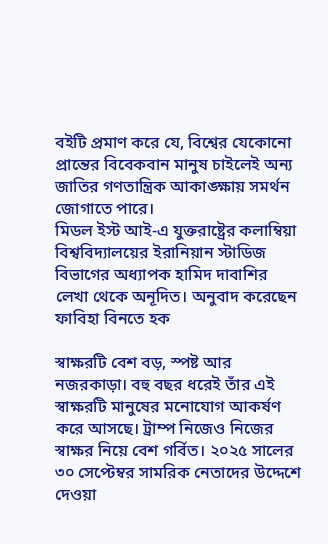বইটি প্রমাণ করে যে, বিশ্বের যেকোনো প্রান্তের বিবেকবান মানুষ চাইলেই অন্য জাতির গণতান্ত্রিক আকাঙ্ক্ষায় সমর্থন জোগাতে পারে।
মিডল ইস্ট আই-এ যুক্তরাষ্ট্রের কলাম্বিয়া বিশ্ববিদ্যালয়ের ইরানিয়ান স্টাডিজ বিভাগের অধ্যাপক হামিদ দাবাশির লেখা থেকে অনূদিত। অনুবাদ করেছেন ফাবিহা বিনতে হক

স্বাক্ষরটি বেশ বড়, স্পষ্ট আর নজরকাড়া। বহু বছর ধরেই তাঁর এই স্বাক্ষরটি মানুষের মনোযোগ আকর্ষণ করে আসছে। ট্রাম্প নিজেও নিজের স্বাক্ষর নিয়ে বেশ গর্বিত। ২০২৫ সালের ৩০ সেপ্টেম্বর সামরিক নেতাদের উদ্দেশে দেওয়া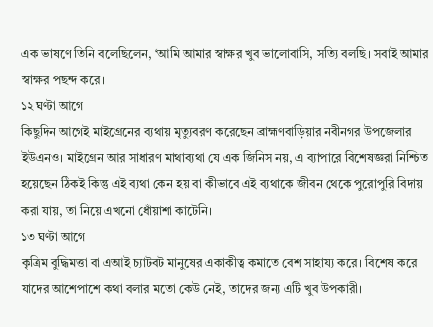এক ভাষণে তিনি বলেছিলেন, ‘আমি আমার স্বাক্ষর খুব ভালোবাসি, সত্যি বলছি। সবাই আমার স্বাক্ষর পছন্দ করে।
১২ ঘণ্টা আগে
কিছুদিন আগেই মাইগ্রেনের ব্যথায় মৃত্যুবরণ করেছেন ব্রাহ্মণবাড়িয়ার নবীনগর উপজেলার ইউএনও। মাইগ্রেন আর সাধারণ মাথাব্যথা যে এক জিনিস নয়, এ ব্যাপারে বিশেষজ্ঞরা নিশ্চিত হয়েছেন ঠিকই কিন্তু এই ব্যথা কেন হয় বা কীভাবে এই ব্যথাকে জীবন থেকে পুরোপুরি বিদায় করা যায়, তা নিয়ে এখনো ধোঁয়াশা কাটেনি।
১৩ ঘণ্টা আগে
কৃত্রিম বুদ্ধিমত্তা বা এআই চ্যাটবট মানুষের একাকীত্ব কমাতে বেশ সাহায্য করে। বিশেষ করে যাদের আশেপাশে কথা বলার মতো কেউ নেই, তাদের জন্য এটি খুব উপকারী।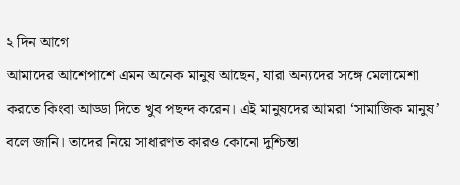২ দিন আগে
আমাদের আশেপাশে এমন অনেক মানুষ আছেন, যারা অন্যদের সঙ্গে মেলামেশা করতে কিংবা আড্ডা দিতে খুব পছন্দ করেন। এই মানুষদের আমরা ‘সামাজিক মানুষ’ বলে জানি। তাদের নিয়ে সাধারণত কারও কোনো দুশ্চিন্তা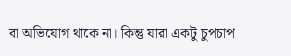বা অভিযোগ থাকে না। কিন্তু যারা একটু চুপচাপ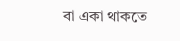বা একা থাকতে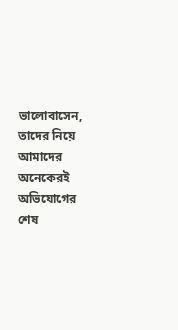ভালোবাসেন, তাদের নিয়ে আমাদের অনেকেরই অভিযোগের শেষ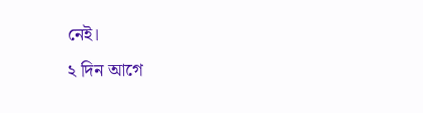নেই।
২ দিন আগে